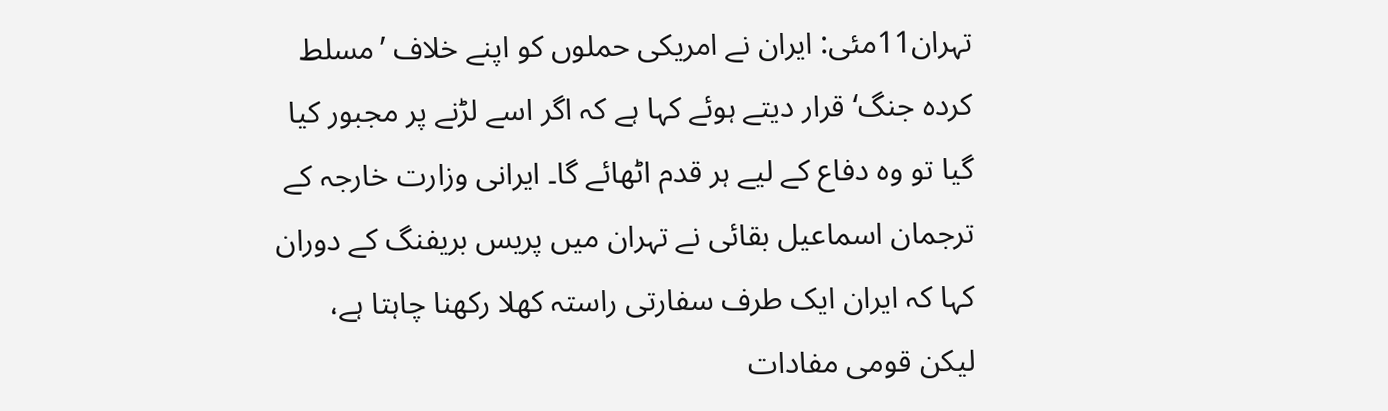تہران11مئی: ایران نے امریکی حملوں کو اپنے خلاف ’مسلط کردہ جنگ‘ قرار دیتے ہوئے کہا ہے کہ اگر اسے لڑنے پر مجبور کیا گیا تو وہ دفاع کے لیے ہر قدم اٹھائے گا۔ ایرانی وزارت خارجہ کے ترجمان اسماعیل بقائی نے تہران میں پریس بریفنگ کے دوران کہا کہ ایران ایک طرف سفارتی راستہ کھلا رکھنا چاہتا ہے، لیکن قومی مفادات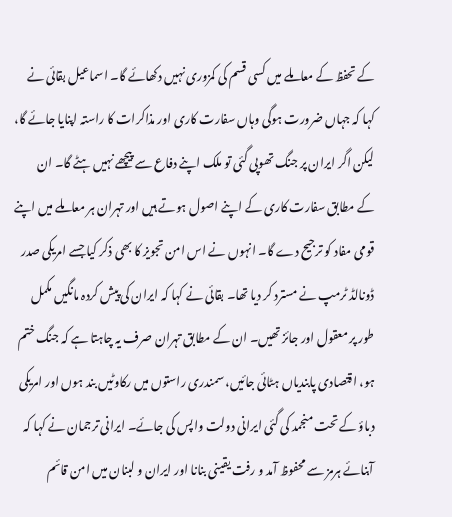کے تحفظ کے معاملے میں کسی قسم کی کمزوری نہیں دکھائے گا۔ اسماعیل بقائی نے کہا کہ جہاں ضرورت ہوگی وہاں سفارت کاری اور مذاکرات کا راستہ اپنایا جائے گا، لیکن اگر ایران پر جنگ تھوپی گئی تو ملک اپنے دفاع سے پیچھے نہیں ہٹے گا۔ ان کے مطابق سفارت کاری کے اپنے اصول ہوتے ہیں اور تہران ہر معاملے میں اپنے قومی مفاد کو ترجیح دے گا۔ انہوں نے اس امن تجویز کا بھی ذکر کیا جسے امریکی صدر ڈونالڈ ٹرمپ نے مسترد کر دیا تھا۔ بقائی نے کہا کہ ایران کی پیش کردہ مانگیں مکمل طور پر معقول اور جائز تھیں۔ ان کے مطابق تہران صرف یہ چاہتا ہے کہ جنگ ختم ہو، اقتصادی پابندیاں ہٹائی جائیں، سمندری راستوں میں رکاوٹیں بند ہوں اور امریکی دباؤ کے تحت منجمد کی گئی ایرانی دولت واپس کی جائے۔ ایرانی ترجمان نے کہا کہ آبنائے ہرمز سے محفوظ آمد و رفت یقینی بنانا اور ایران و لبنان میں امن قائم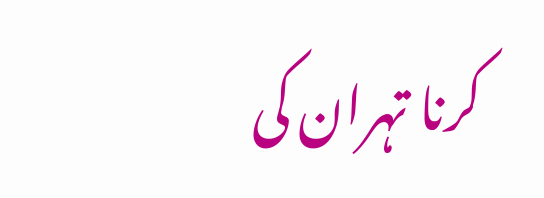کرنا تہران کی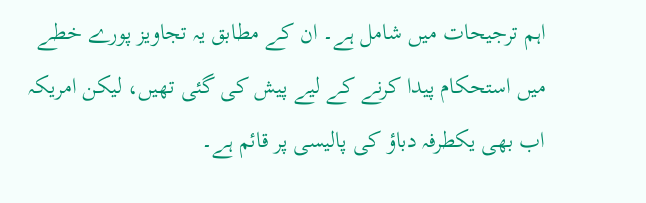اہم ترجیحات میں شامل ہے۔ ان کے مطابق یہ تجاویز پورے خطے میں استحکام پیدا کرنے کے لیے پیش کی گئی تھیں، لیکن امریکہ اب بھی یکطرفہ دباؤ کی پالیسی پر قائم ہے۔